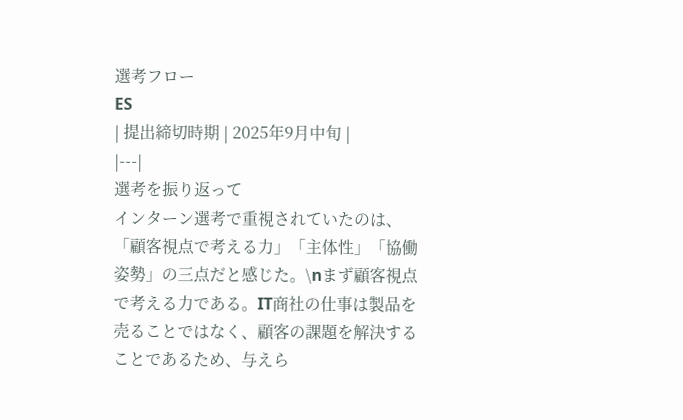選考フロー
ES
| 提出締切時期 | 2025年9月中旬 |
|---|
選考を振り返って
インターン選考で重視されていたのは、「顧客視点で考える力」「主体性」「協働姿勢」の三点だと感じた。\nまず顧客視点で考える力である。IT商社の仕事は製品を売ることではなく、顧客の課題を解決することであるため、与えら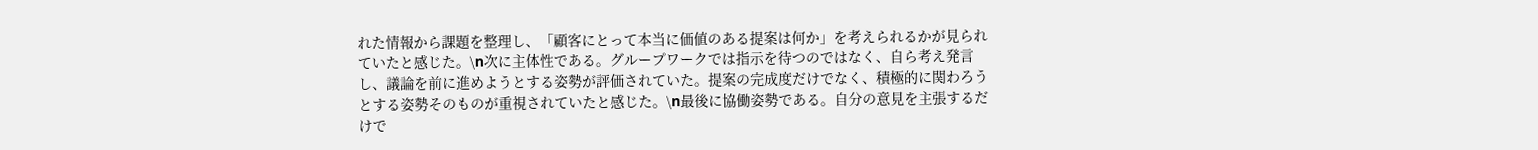れた情報から課題を整理し、「顧客にとって本当に価値のある提案は何か」を考えられるかが見られていたと感じた。\n次に主体性である。グループワークでは指示を待つのではなく、自ら考え発言し、議論を前に進めようとする姿勢が評価されていた。提案の完成度だけでなく、積極的に関わろうとする姿勢そのものが重視されていたと感じた。\n最後に協働姿勢である。自分の意見を主張するだけで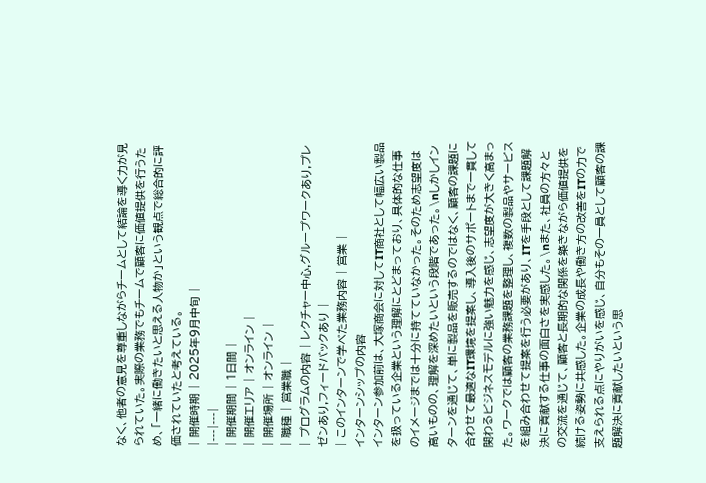なく、他者の意見を尊重しながらチームとして結論を導く力が見られていた。実際の業務でもチームで顧客に価値提供を行うため、「一緒に働きたいと思える人物か」という観点で総合的に評価されていたと考えている。
| 開催時期 | 2025年9月中旬 |
|---|---|
| 開催期間 | 1日間 |
| 開催エリア | オンライン |
| 開催場所 | オンライン |
| 職種 | 営業職 |
| プログラムの内容 | レクチャー中心,グループワークあり,プレゼンあり,フィードバックあり |
| このインターンで学べた業務内容 | 営業 |
インターンシップの内容
インターン参加前は、大塚商会に対してIT商社として幅広い製品を扱っている企業という理解にとどまっており、具体的な仕事のイメージまでは十分に持てていなかった。そのため志望度は高いものの、理解を深めたいという段階であった。\nしかしインターンを通じて、単に製品を販売するのではなく、顧客の課題に合わせて最適なIT環境を提案し、導入後のサポートまで一貫して関わるビジネスモデルに強い魅力を感じ、志望度が大きく高まった。ワークでは顧客の業務課題を整理し、複数の製品やサービスを組み合わせて提案を行う必要があり、ITを手段として課題解決に貢献する仕事の面白さを実感した。\nまた、社員の方々との交流を通じて、顧客と長期的な関係を築きながら価値提供を続ける姿勢に共感した。企業の成長や働き方の改善をITの力で支えられる点にやりがいを感じ、自分もその一員として顧客の課題解決に貢献したいという思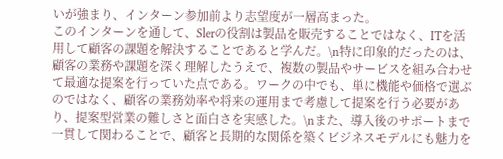いが強まり、インターン参加前より志望度が一層高まった。
このインターンを通して、Slerの役割は製品を販売することではなく、ITを活用して顧客の課題を解決することであると学んだ。\n特に印象的だったのは、顧客の業務や課題を深く理解したうえで、複数の製品やサービスを組み合わせて最適な提案を行っていた点である。ワークの中でも、単に機能や価格で選ぶのではなく、顧客の業務効率や将来の運用まで考慮して提案を行う必要があり、提案型営業の難しさと面白さを実感した。\nまた、導入後のサポートまで一貫して関わることで、顧客と長期的な関係を築くビジネスモデルにも魅力を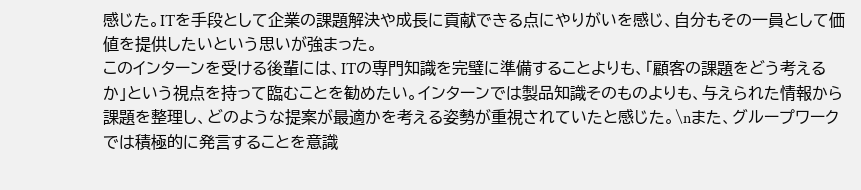感じた。ITを手段として企業の課題解決や成長に貢献できる点にやりがいを感じ、自分もその一員として価値を提供したいという思いが強まった。
このインターンを受ける後輩には、ITの専門知識を完璧に準備することよりも、「顧客の課題をどう考えるか」という視点を持って臨むことを勧めたい。インターンでは製品知識そのものよりも、与えられた情報から課題を整理し、どのような提案が最適かを考える姿勢が重視されていたと感じた。\nまた、グループワークでは積極的に発言することを意識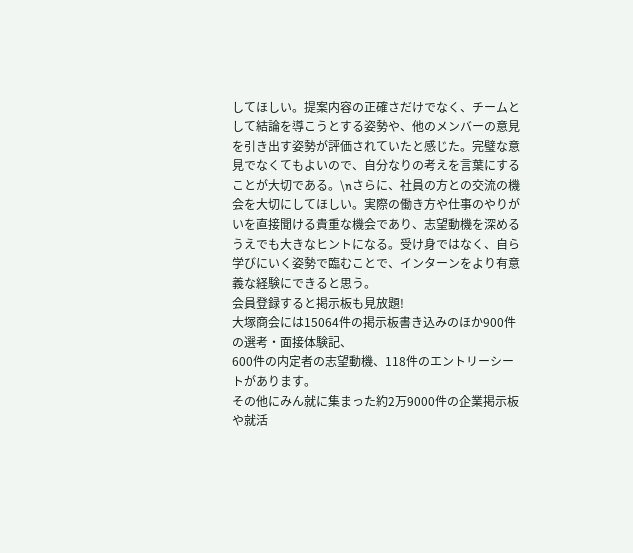してほしい。提案内容の正確さだけでなく、チームとして結論を導こうとする姿勢や、他のメンバーの意見を引き出す姿勢が評価されていたと感じた。完璧な意見でなくてもよいので、自分なりの考えを言葉にすることが大切である。\nさらに、社員の方との交流の機会を大切にしてほしい。実際の働き方や仕事のやりがいを直接聞ける貴重な機会であり、志望動機を深めるうえでも大きなヒントになる。受け身ではなく、自ら学びにいく姿勢で臨むことで、インターンをより有意義な経験にできると思う。
会員登録すると掲示板も見放題!
大塚商会には15064件の掲示板書き込みのほか900件の選考・面接体験記、
600件の内定者の志望動機、118件のエントリーシートがあります。
その他にみん就に集まった約2万9000件の企業掲示板や就活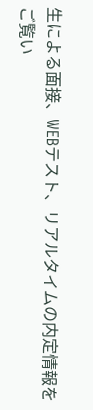生による面接、WEBテスト、リアルタイムの内定情報を
ご覧い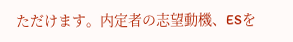ただけます。内定者の志望動機、ESを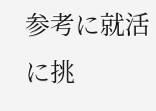参考に就活に挑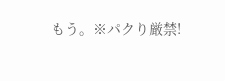もう。※パクり厳禁!